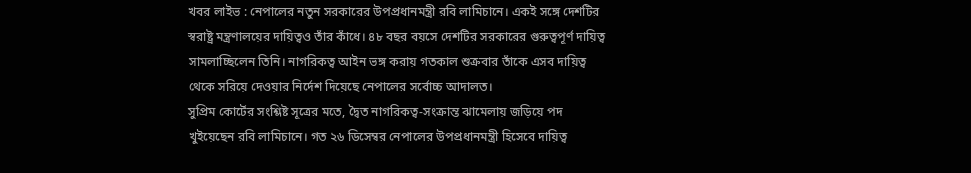খবর লাইভ : নেপালের নতুন সরকারের উপপ্রধানমন্ত্রী রবি লামিচানে। একই সঙ্গে দেশটির স্বরাষ্ট্র মন্ত্রণালয়ের দায়িত্বও তাঁর কাঁধে। ৪৮ বছর বয়সে দেশটির সরকারের গুরুত্বপূর্ণ দায়িত্ব সামলাচ্ছিলেন তিনি। নাগরিকত্ব আইন ভঙ্গ করায় গতকাল শুক্রবার তাঁকে এসব দায়িত্ব থেকে সরিয়ে দেওয়ার নির্দেশ দিয়েছে নেপালের সর্বোচ্চ আদালত।
সুপ্রিম কোর্টের সংশ্লিষ্ট সূত্রের মতে, দ্বৈত নাগরিকত্ব-সংক্রান্ত ঝামেলায় জড়িয়ে পদ খুইয়েছেন রবি লামিচানে। গত ২৬ ডিসেম্বর নেপালের উপপ্রধানমন্ত্রী হিসেবে দায়িত্ব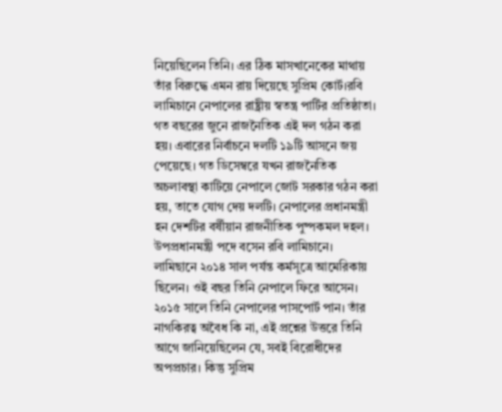নিয়েছিলেন তিনি। এর ঠিক মাসখানেকের মাথায় তাঁর বিরুদ্ধে এমন রায় দিয়েছে সুপ্রিম কোর্ট।রবি লামিচানে নেপালের রাষ্ট্রীয় স্বতন্ত্র পার্টির প্রতিষ্ঠাতা। গত বছরের জুনে রাজনৈতিক এই দল গঠন করা হয়। এবারের নির্বাচনে দলটি ১৯টি আসনে জয় পেয়েছে। গত ডিসেম্বরে যখন রাজনৈতিক অচলাবস্থা কাটিয়ে নেপালে জোট সরকার গঠন করা হয়, তাতে যোগ দেয় দলটি। নেপালের প্রধানমন্ত্রী হন দেশটির বর্ষীয়ান রাজনীতিক পুষ্পকমল দহল। উপপ্রধানমন্ত্রী পদে বসেন রবি লামিচানে।
লামিছানে ২০১৪ সাল পর্যন্ত কর্মসূত্রে আমেরিকায় ছিলেন। ওই বছর তিনি নেপালে ফিরে আসেন। ২০১৫ সালে তিনি নেপালের পাসপোর্ট পান। তাঁর নাগকিরত্ব অবৈধ কি না, এই প্রশ্নের উত্তরে তিনি আগে জানিয়েছিলেন যে, সবই বিরোধীদের অপপ্রচার। কিন্তু সুপ্রিম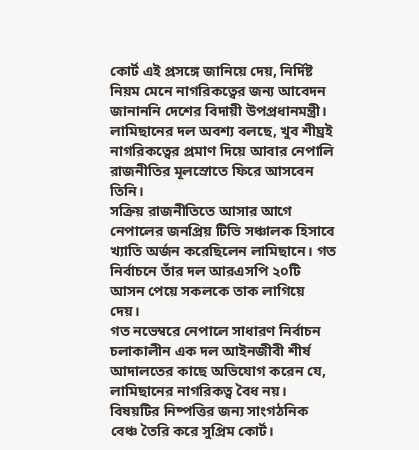কোর্ট এই প্রসঙ্গে জানিয়ে দেয়, নির্দিষ্ট নিয়ম মেনে নাগরিকত্বের জন্য আবেদন জানাননি দেশের বিদায়ী উপপ্রধানমন্ত্রী। লামিছানের দল অবশ্য বলছে, খুব শীঘ্রই নাগরিকত্বের প্রমাণ দিয়ে আবার নেপালি রাজনীতির মূলস্রোতে ফিরে আসবেন তিনি।
সক্রিয় রাজনীতিতে আসার আগে নেপালের জনপ্রিয় টিভি সঞ্চালক হিসাবে খ্যাতি অর্জন করেছিলেন লামিছানে। গত নির্বাচনে তাঁর দল আরএসপি ২০টি আসন পেয়ে সকলকে তাক লাগিয়ে দেয়।
গত নভেম্বরে নেপালে সাধারণ নির্বাচন চলাকালীন এক দল আইনজীবী শীর্ষ আদালতের কাছে অভিযোগ করেন যে, লামিছানের নাগরিকত্ব বৈধ নয়। বিষয়টির নিষ্পত্তির জন্য সাংগঠনিক বেঞ্চ তৈরি করে সুপ্রিম কোর্ট।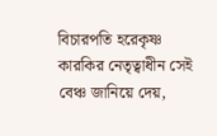বিচারপতি হরেকৃষ্ণ কারকির নেতৃত্বাধীন সেই বেঞ্চ জানিয়ে দেয়,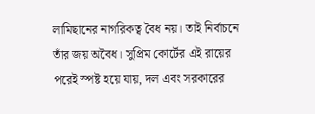লামিছানের নাগরিকত্ব বৈধ নয়। তাই নির্বাচনে তাঁর জয় অবৈধ। সুপ্রিম কোর্টের এই রায়ের পরেই স্পষ্ট হয়ে যায়, দল এবং সরকারের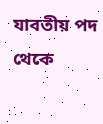যাবতীয় পদ থেকে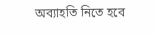অব্যাহতি নিতে হবে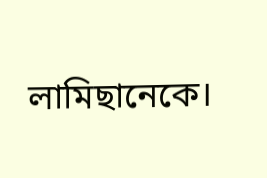লামিছানেকে।